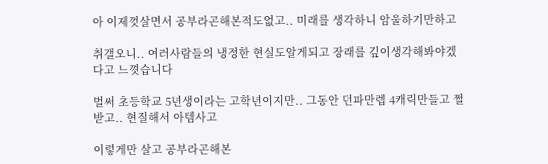아 이제껏살면서 공부라곤해본적도없고.. 미래를 생각하니 암울하기만하고

취갤오니.. 여러사람들의 냉정한 현실도알게되고 장래를 깊이생각해봐야겠다고 느꼇습니다

벌써 초등학교 5년생이라는 고학년이지만.. 그동안 던파만렙 4캐릭만들고 쩔받고.. 현질해서 아템사고

이렇게만 살고 공부라곤해본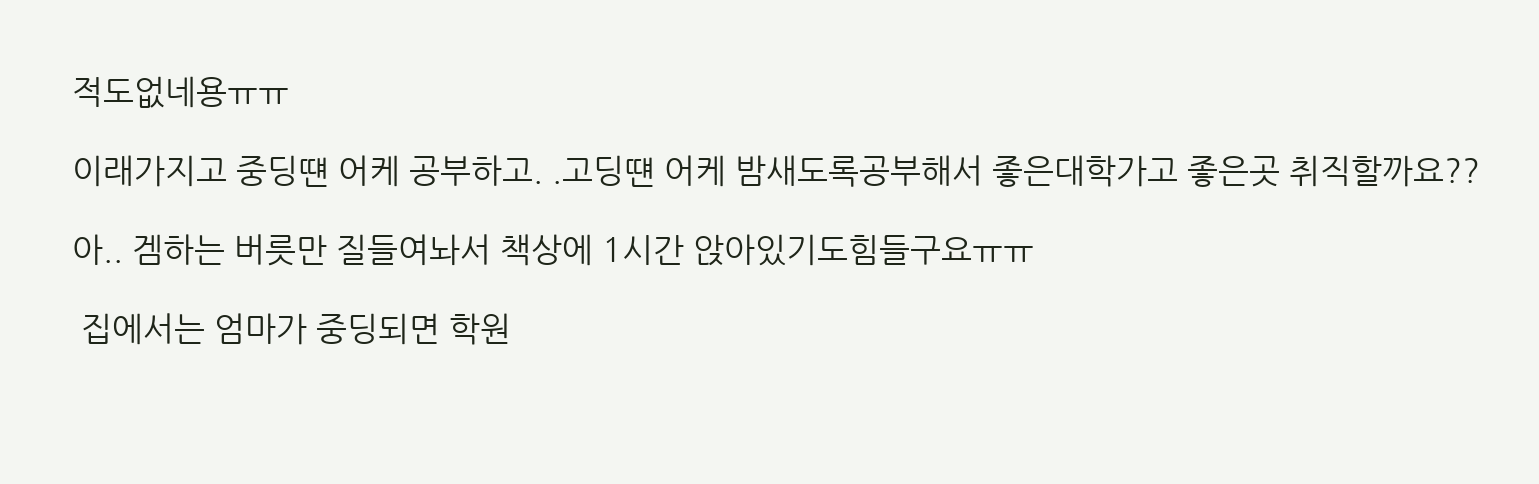적도없네용ㅠㅠ

이래가지고 중딩떈 어케 공부하고. .고딩떈 어케 밤새도록공부해서 좋은대학가고 좋은곳 취직할까요??

아.. 겜하는 버릇만 질들여놔서 책상에 1시간 앉아있기도힘들구요ㅠㅠ

 집에서는 엄마가 중딩되면 학원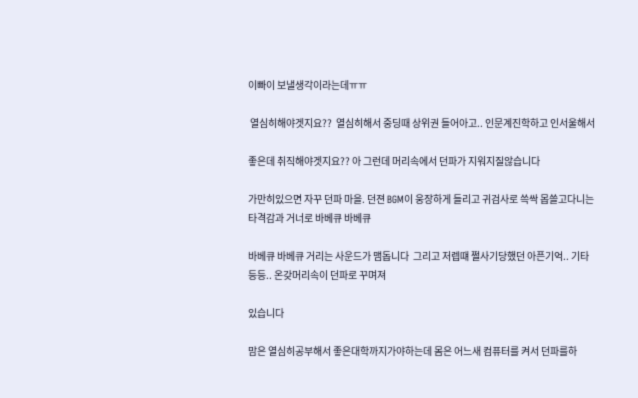이빠이 보낼생각이라는데ㅠㅠ

 열심히해야겟지요??  열심히해서 중딩때 상위권 들어아고.. 인문계진학하고 인서울해서

좋은데 취직해야겟지요?? 아 그런데 머리속에서 던파가 지워지질않습니다

가만히있으면 자꾸 던파 마을. 던젼 BGM이 웅장하게 들리고 귀검사로 쓱싹 몹쓸고다니는 타격감과 거너로 바베큐 바베큐

바베큐 바베큐 거리는 사운드가 맴돕니다  그리고 저렙떄 쩔사기당했던 아픈기억.. 기타등등.. 온갖머리속이 던파로 꾸며져

있습니다

맘은 열심히공부해서 좋은대학까지가야하는데 몸은 어느새 컴퓨터를 켜서 던파를하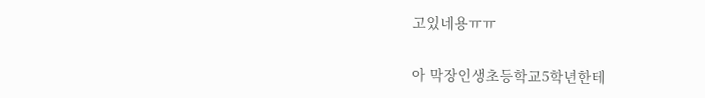고있네용ㅠㅠ

아 막장인생초등학교5학년한테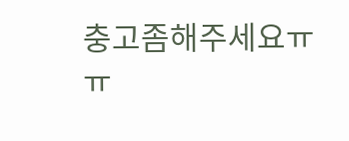충고좀해주세요ㅠㅠ